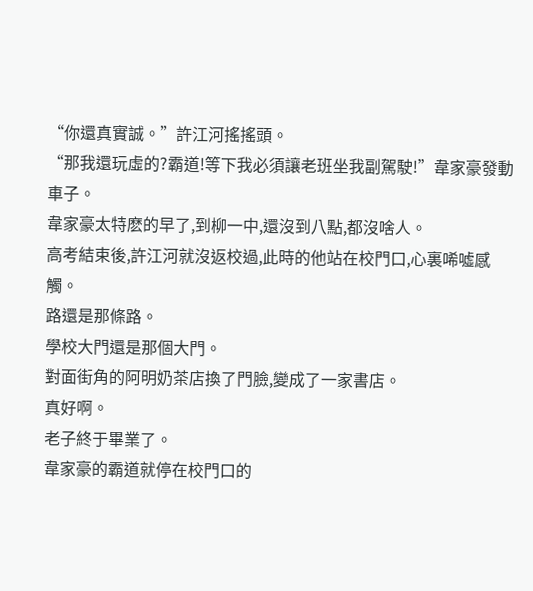“你還真實誠。”許江河搖搖頭。
“那我還玩虛的?霸道!等下我必須讓老班坐我副駕駛!”韋家豪發動車子。
韋家豪太特麽的早了,到柳一中,還沒到八點,都沒啥人。
高考結束後,許江河就沒返校過,此時的他站在校門口,心裏唏噓感觸。
路還是那條路。
學校大門還是那個大門。
對面街角的阿明奶茶店換了門臉,變成了一家書店。
真好啊。
老子終于畢業了。
韋家豪的霸道就停在校門口的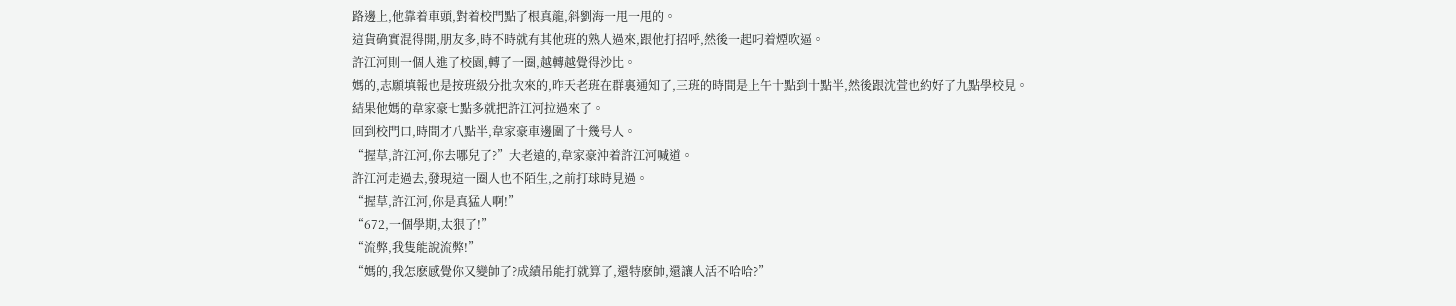路邊上,他靠着車頭,對着校門點了根真龍,斜劉海一甩一甩的。
這貨确實混得開,朋友多,時不時就有其他班的熟人過來,跟他打招呼,然後一起叼着煙吹逼。
許江河則一個人進了校園,轉了一圈,越轉越覺得沙比。
媽的,志願填報也是按班級分批次來的,昨天老班在群裏通知了,三班的時間是上午十點到十點半,然後跟沈萱也約好了九點學校見。
結果他媽的韋家豪七點多就把許江河拉過來了。
回到校門口,時間才八點半,韋家豪車邊圍了十幾号人。
“握草,許江河,你去哪兒了?”大老遠的,韋家豪沖着許江河喊道。
許江河走過去,發現這一圈人也不陌生,之前打球時見過。
“握草,許江河,你是真猛人啊!”
“672,一個學期,太狠了!”
“流弊,我隻能說流弊!”
“媽的,我怎麽感覺你又變帥了?成績吊能打就算了,還特麽帥,還讓人活不哈哈?”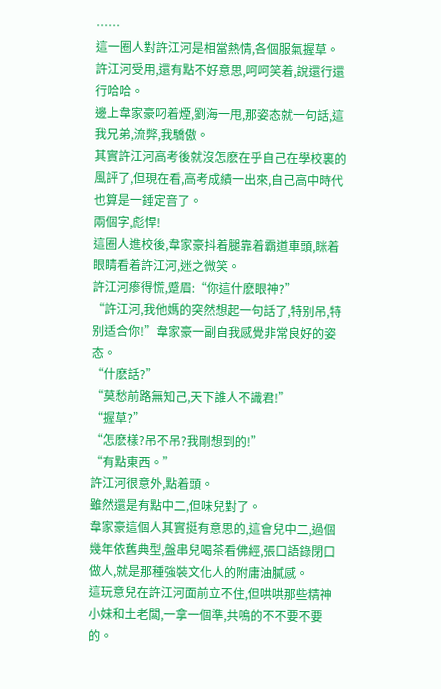……
這一圈人對許江河是相當熱情,各個服氣握草。
許江河受用,還有點不好意思,呵呵笑着,說還行還行哈哈。
邊上韋家豪叼着煙,劉海一甩,那姿态就一句話,這我兄弟,流弊,我驕傲。
其實許江河高考後就沒怎麽在乎自己在學校裏的風評了,但現在看,高考成績一出來,自己高中時代也算是一錘定音了。
兩個字,彪悍!
這圈人進校後,韋家豪抖着腿靠着霸道車頭,眯着眼睛看着許江河,迷之微笑。
許江河瘆得慌,蹙眉:“你這什麽眼神?”
“許江河,我他媽的突然想起一句話了,特别吊,特别适合你!”韋家豪一副自我感覺非常良好的姿态。
“什麽話?”
“莫愁前路無知己,天下誰人不識君!”
“握草?”
“怎麽樣?吊不吊?我剛想到的!”
“有點東西。”
許江河很意外,點着頭。
雖然還是有點中二,但味兒對了。
韋家豪這個人其實挺有意思的,這會兒中二,過個幾年依舊典型,盤串兒喝茶看佛經,張口語錄閉口做人,就是那種強裝文化人的附庸油膩感。
這玩意兒在許江河面前立不住,但哄哄那些精神小妹和土老闆,一拿一個準,共鳴的不不要不要的。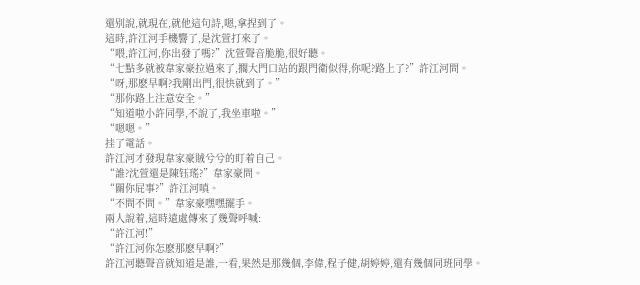還别說,就現在,就他這句詩,嗯,拿捏到了。
這時,許江河手機響了,是沈萱打來了。
“喂,許江河,你出發了嗎?”沈萱聲音脆脆,很好聽。
“七點多就被韋家豪拉過來了,擱大門口站的跟門衛似得,你呢?路上了?”許江河問。
“呀,那麽早啊?我剛出門,很快就到了。”
“那你路上注意安全。”
“知道啦小許同學,不說了,我坐車啦。”
“嗯嗯。”
挂了電話。
許江河才發現韋家豪賊兮兮的盯着自己。
“誰?沈萱還是陳钰瑤?”韋家豪問。
“關你屁事?”許江河嗔。
“不問不問。”韋家豪嘿嘿擺手。
兩人說着,這時遠處傳來了幾聲呼喊:
“許江河!”
“許江河你怎麽那麽早啊?”
許江河聽聲音就知道是誰,一看,果然是那幾個,李偉,程子健,胡婷婷,還有幾個同班同學。